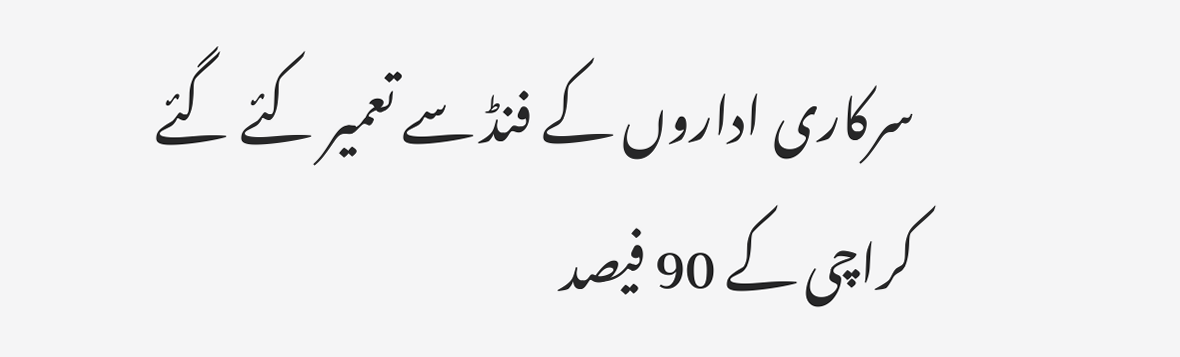سرکاری اداروں کے فنڈ سے تعمیر کئے گئے کراچی کے 90 فیصد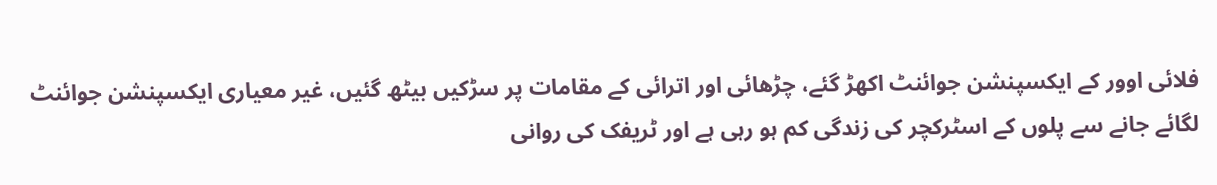فلائی اوور کے ایکسپنشن جوائنٹ اکھڑ گئے، چڑھائی اور اترائی کے مقامات پر سڑکیں بیٹھ گئیں، غیر معیاری ایکسپنشن جوائنٹ لگائے جانے سے پلوں کے اسٹرکچر کی زندگی کم ہو رہی ہے اور ٹریفک کی روانی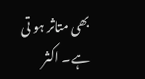بھی متاثر ہو تی ہے۔ اکثر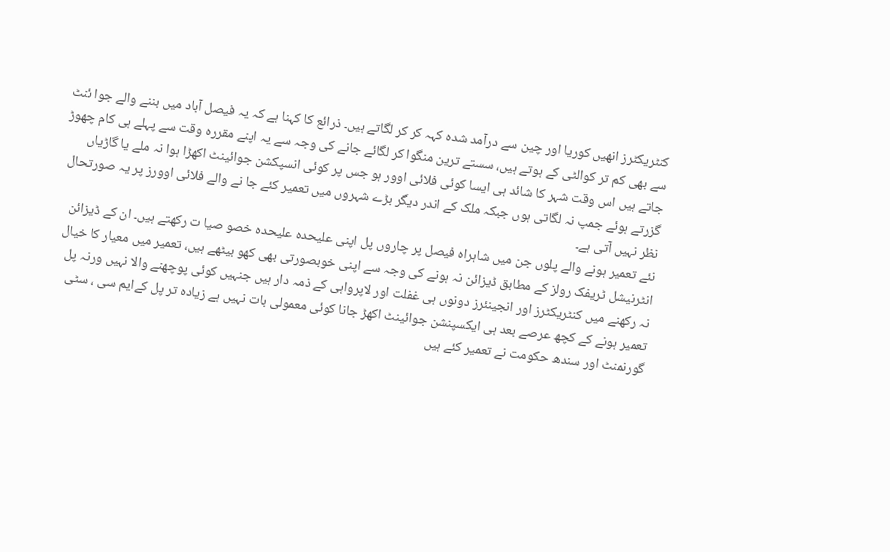کنٹریکٹرز انھیں کوریا اور چین سے درآمد شدہ کہہ کر کر لگاتے ہیں۔ ذرائع کا کہنا ہے کہ یہ فیصل آباد میں بننے والے جوا ئنٹ سے بھی کم تر کوالٹی کے ہوتے ہیں، سستے ترین منگوا کر لگائے جانے کی وجہ سے یہ اپنے مقررہ وقت سے پہلے ہی کام چھوڑ جاتے ہیں اس وقت شہر کا شائد ہی ایسا کوئی فلائی اوور ہو جس پر کوئی انسپکشن جوائینٹ اکھڑا ہوا نہ ملے یا گاڑیاں گزرتے ہوئے جمپ نہ لگاتی ہوں جبکہ ملک کے اندر دیگر بڑے شہروں میں تعمیر کئے جا نے والے فلائی اوورز پر یہ صورتحال نظر نہیں آتی ہے۔
نئے تعمیر ہونے والے پلوں جن میں شاہراہ فیصل پر چاروں پل اپنی علیحدہ علیحدہ خصو صیا ت رکھتے ہیں۔ ان کے ڈیزائن انٹرنیشل ٹریفک رولز کے مطابق ڈیزائن نہ ہونے کی وجہ سے اپنی خوبصورتی بھی کھو بیٹھے ہیں، تعمیر میں معیار کا خیال نہ رکھنے میں کنٹریکٹرز اور انجینئرز دونوں ہی غفلت اور لاپرواہی کے ذمہ دار ہیں جنہیں کوئی پوچھنے والا نہیں ورنہ پل تعمیر ہونے کے کچھ عرصے بعد ہی ایکسپنشن جوائینٹ اکھڑ جانا کوئی معمولی بات نہیں ہے زیادہ تر پل کےایم سی ، سٹی گورنمنٹ اور سندھ حکومت نے تعمیر کئے ہیں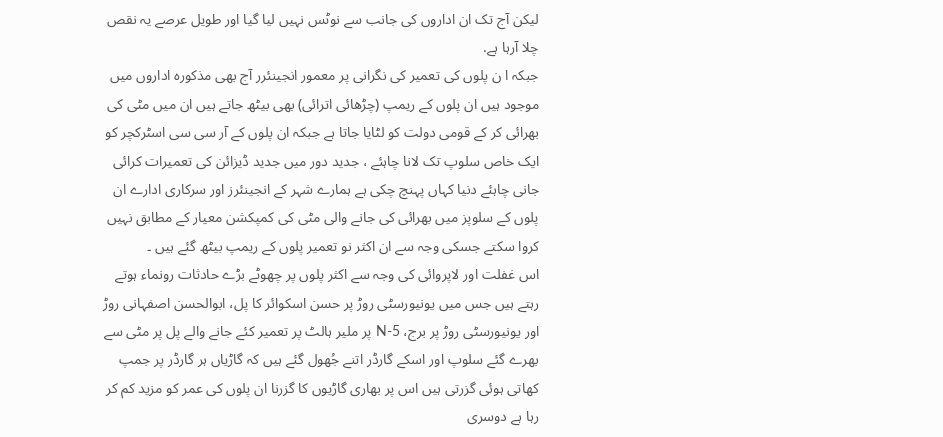لیکن آج تک ان اداروں کی جانب سے نوٹس نہیں لیا گیا اور طویل عرصے یہ نقص چلا آرہا ہے.
جبکہ ا ن پلوں کی تعمیر کی نگرانی پر معمور انجینئرر آج بھی مذکورہ اداروں میں موجود ہیں ان پلوں کے ریمپ (چڑھائی اترائی) بھی بیٹھ جاتے ہیں ان میں مٹی کی بھرائی کر کے قومی دولت کو لٹایا جاتا ہے جبکہ ان پلوں کے آر سی سی اسٹرکچر کو ایک خاص سلوپ تک لانا چاہئے ، جدید دور میں جدید ڈیزائن کی تعمیرات کرائی جانی چاہئے دنیا کہاں پہنچ چکی ہے ہمارے شہر کے انجینئرز اور سرکاری ادارے ان پلوں کے سلوپز میں بھرائی کی جانے والی مٹی کی کمپکشن معیار کے مطابق نہیں کروا سکتے جسکی وجہ سے ان اکثر نو تعمیر پلوں کے ریمپ بیٹھ گئے ہیں ۔
اس غفلت اور لاپروائی کی وجہ سے اکثر پلوں پر چھوٹے بڑے حادثات رونماء ہوتے رہتے ہیں جس میں یونیورسٹی روڑ پر حسن اسکوائر کا پل، ابوالحسن اصفہانی روڑ اور یونیورسٹی روڑ پر برج، N-5 پر ملیر ہالٹ پر تعمیر کئے جانے والے پل پر مٹی سے بھرے گئے سلوپ اور اسکے گارڈر اتنے جُھول گئے ہیں کہ گاڑیاں ہر گارڈر پر جمپ کھاتی ہوئی گزرتی ہیں اس پر بھاری گاڑیوں کا گزرنا ان پلوں کی عمر کو مزید کم کر رہا ہے دوسری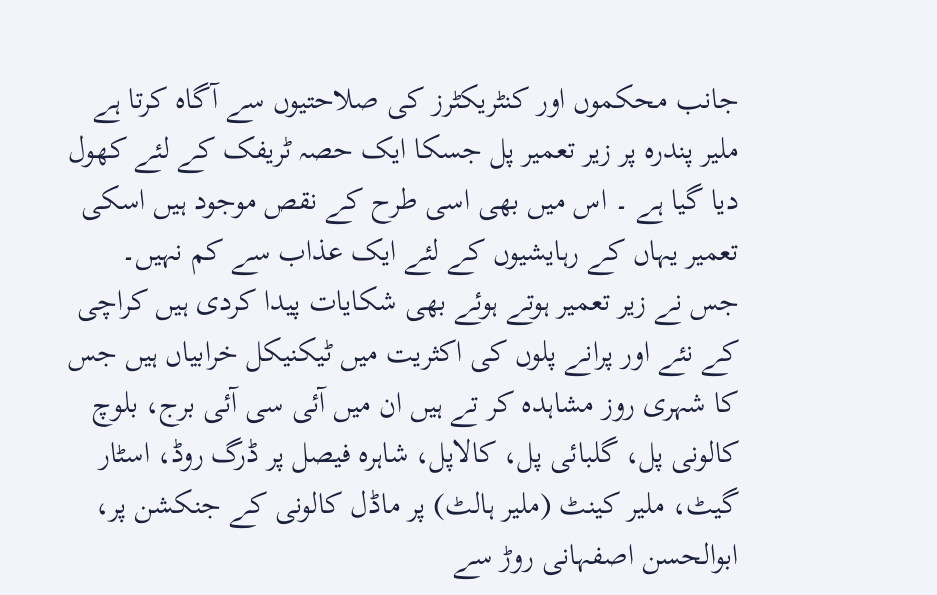جانب محکموں اور کنٹریکٹرز کی صلاحتیوں سے آگاہ کرتا ہے ملیر پندرہ پر زیر تعمیر پل جسکا ایک حصہ ٹریفک کے لئے کھول دیا گیا ہے ۔ اس میں بھی اسی طرح کے نقص موجود ہیں اسکی تعمیر یہاں کے رہایشیوں کے لئے ایک عذاب سے کم نہیں۔
جس نے زیر تعمیر ہوتے ہوئے بھی شکایات پیدا کردی ہیں کراچی کے نئے اور پرانے پلوں کی اکثریت میں ٹیکنیکل خرابیاں ہیں جس کا شہری روز مشاہدہ کر تے ہیں ان میں آئی سی آئی برج، بلوچ کالونی پل، گلبائی پل، کالاپل، شاہرہ فیصل پر ڈرگ روڈ، اسٹار گیٹ، ملیر کینٹ (ملیر ہالٹ) پر ماڈل کالونی کے جنکشن پر، ابوالحسن اصفہانی روڑ سے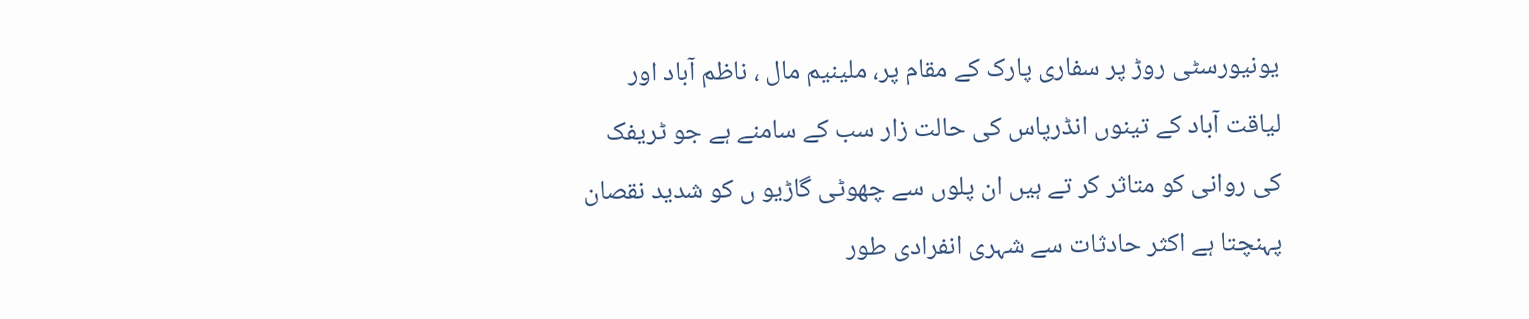یونیورسٹی روڑ پر سفاری پارک کے مقام پر، ملینیم مال ، ناظم آباد اور لیاقت آباد کے تینوں انڈرپاس کی حالت زار سب کے سامنے ہے جو ٹریفک کی روانی کو متاثر کر تے ہیں ان پلوں سے چھوٹی گاڑیو ں کو شدید نقصان پہنچتا ہے اکثر حادثات سے شہری انفرادی طور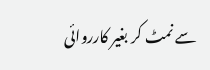سے نمٹ کر بغیر کارروائی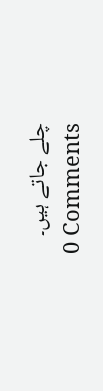چلے جاتے ہیں۔
0 Comments